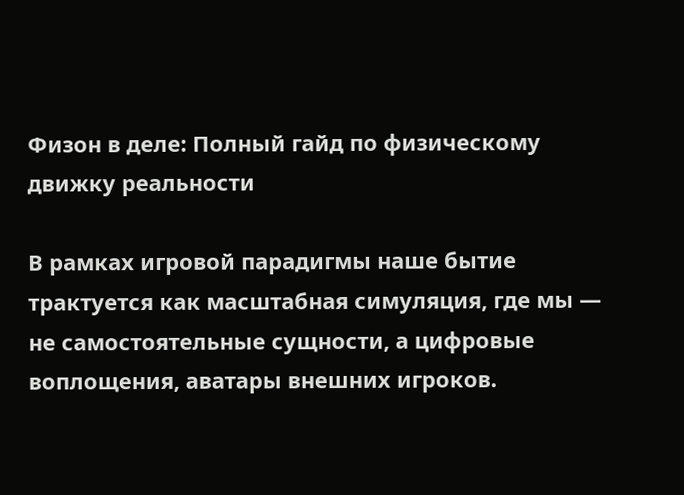Физон в деле: Полный гайд по физическому движку реальности

В рамках игровой парадигмы наше бытие трактуется как масштабная симуляция, где мы — не самостоятельные сущности, а цифровые воплощения, аватары внешних игроков.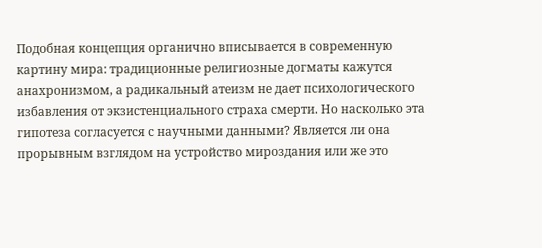Подобная концепция органично вписывается в современную картину мира: традиционные религиозные догматы кажутся анахронизмом, а радикальный атеизм не дает психологического избавления от экзистенциального страха смерти. Но насколько эта гипотеза согласуется с научными данными? Является ли она прорывным взглядом на устройство мироздания или же это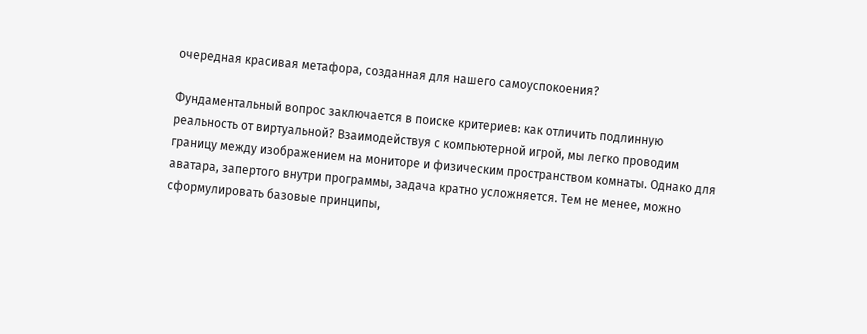очередная красивая метафора, созданная для нашего самоуспокоения?

Фундаментальный вопрос заключается в поиске критериев: как отличить подлинную реальность от виртуальной? Взаимодействуя с компьютерной игрой, мы легко проводим границу между изображением на мониторе и физическим пространством комнаты. Однако для аватара, запертого внутри программы, задача кратно усложняется. Тем не менее, можно сформулировать базовые принципы,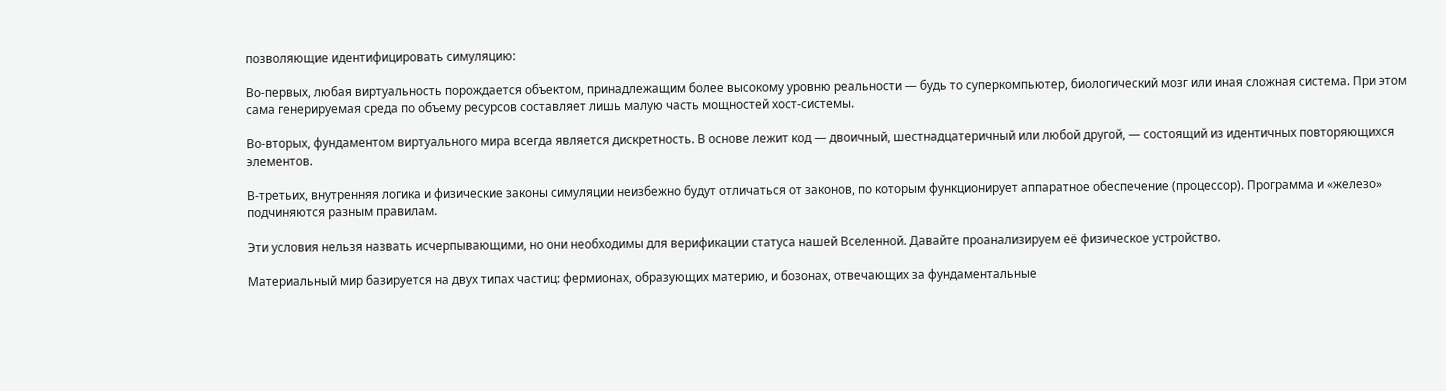позволяющие идентифицировать симуляцию:

Во-первых, любая виртуальность порождается объектом, принадлежащим более высокому уровню реальности — будь то суперкомпьютер, биологический мозг или иная сложная система. При этом сама генерируемая среда по объему ресурсов составляет лишь малую часть мощностей хост-системы.

Во-вторых, фундаментом виртуального мира всегда является дискретность. В основе лежит код — двоичный, шестнадцатеричный или любой другой, — состоящий из идентичных повторяющихся элементов.

В-третьих, внутренняя логика и физические законы симуляции неизбежно будут отличаться от законов, по которым функционирует аппаратное обеспечение (процессор). Программа и «железо» подчиняются разным правилам.

Эти условия нельзя назвать исчерпывающими, но они необходимы для верификации статуса нашей Вселенной. Давайте проанализируем её физическое устройство.

Материальный мир базируется на двух типах частиц: фермионах, образующих материю, и бозонах, отвечающих за фундаментальные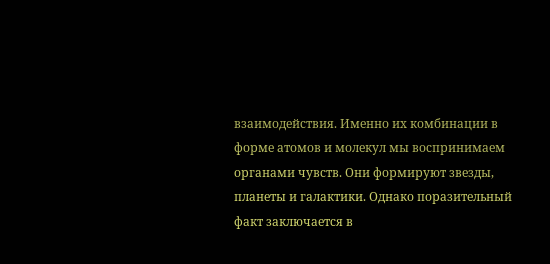взаимодействия. Именно их комбинации в форме атомов и молекул мы воспринимаем органами чувств. Они формируют звезды, планеты и галактики. Однако поразительный факт заключается в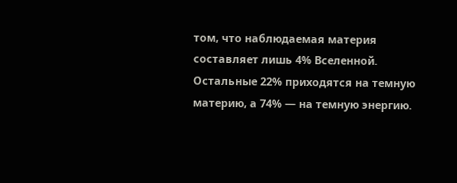том, что наблюдаемая материя составляет лишь 4% Вселенной. Остальные 22% приходятся на темную материю, а 74% — на темную энергию.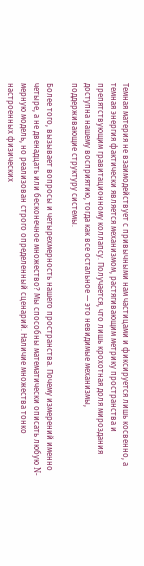Темная материя не взаимодействует с привычными нам частицами и фиксируется лишь косвенно, а темная энергия фактически является механизмом, растягивающим метрику пространства и препятствующим гравитационному коллапсу. Получается, что лишь крохотная доля мироздания доступна нашему восприятию, тогда как все остальное — это невидимые механизмы, поддерживающие структуру системы.

Более того, вызывает вопросы и четырехмерность нашего пространства. Почему измерений именно четыре, а не двенадцать или бесконечное множество? Мы способны математически описать любую N-мерную модель, но реализован строго определенный сценарий. Наличие множества тонко настроенных физических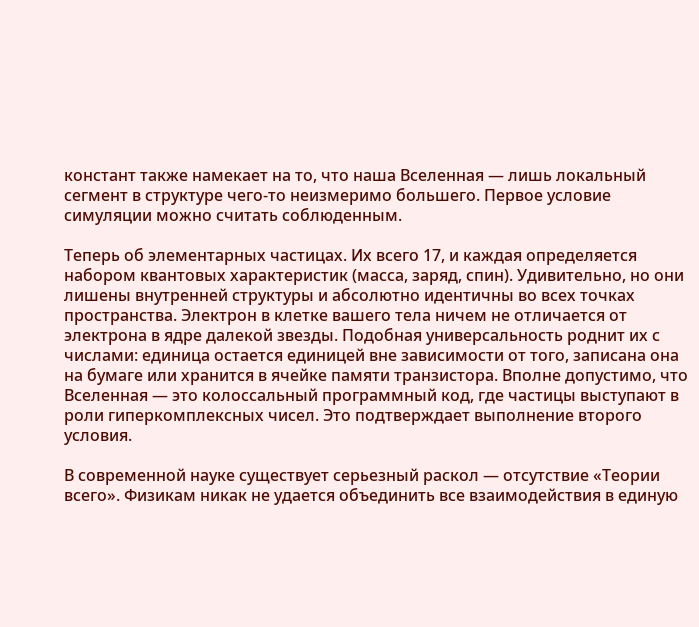констант также намекает на то, что наша Вселенная — лишь локальный сегмент в структуре чего-то неизмеримо большего. Первое условие симуляции можно считать соблюденным.

Теперь об элементарных частицах. Их всего 17, и каждая определяется набором квантовых характеристик (масса, заряд, спин). Удивительно, но они лишены внутренней структуры и абсолютно идентичны во всех точках пространства. Электрон в клетке вашего тела ничем не отличается от электрона в ядре далекой звезды. Подобная универсальность роднит их с числами: единица остается единицей вне зависимости от того, записана она на бумаге или хранится в ячейке памяти транзистора. Вполне допустимо, что Вселенная — это колоссальный программный код, где частицы выступают в роли гиперкомплексных чисел. Это подтверждает выполнение второго условия.

В современной науке существует серьезный раскол — отсутствие «Теории всего». Физикам никак не удается объединить все взаимодействия в единую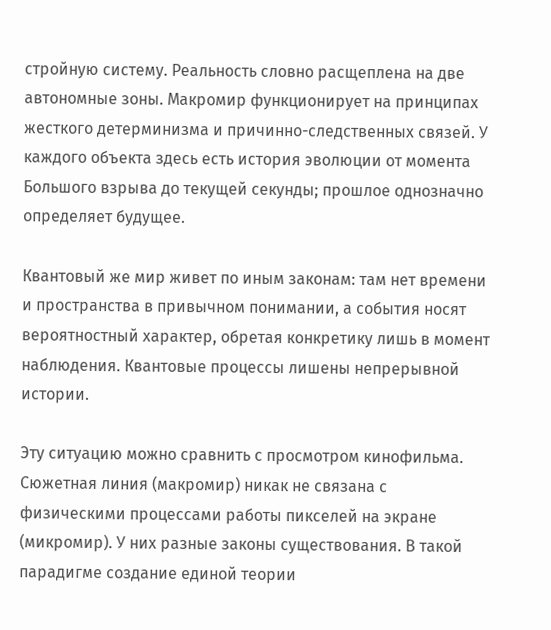стройную систему. Реальность словно расщеплена на две автономные зоны. Макромир функционирует на принципах жесткого детерминизма и причинно-следственных связей. У каждого объекта здесь есть история эволюции от момента Большого взрыва до текущей секунды; прошлое однозначно определяет будущее.

Квантовый же мир живет по иным законам: там нет времени и пространства в привычном понимании, а события носят вероятностный характер, обретая конкретику лишь в момент наблюдения. Квантовые процессы лишены непрерывной истории.

Эту ситуацию можно сравнить с просмотром кинофильма. Сюжетная линия (макромир) никак не связана с физическими процессами работы пикселей на экране (микромир). У них разные законы существования. В такой парадигме создание единой теории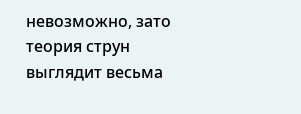невозможно, зато теория струн выглядит весьма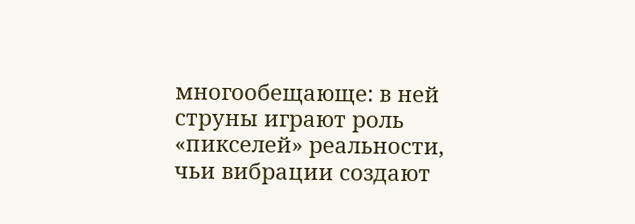многообещающе: в ней струны играют роль «пикселей» реальности, чьи вибрации создают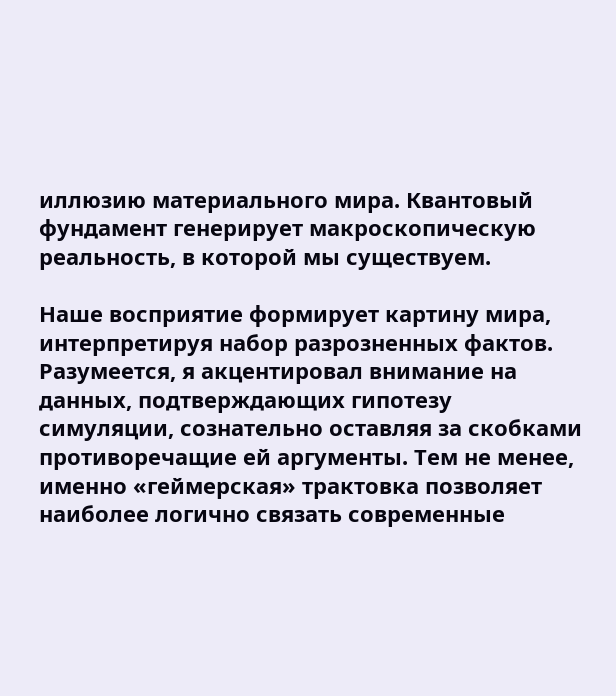иллюзию материального мира. Квантовый фундамент генерирует макроскопическую реальность, в которой мы существуем.

Наше восприятие формирует картину мира, интерпретируя набор разрозненных фактов. Разумеется, я акцентировал внимание на данных, подтверждающих гипотезу симуляции, сознательно оставляя за скобками противоречащие ей аргументы. Тем не менее, именно «геймерская» трактовка позволяет наиболее логично связать современные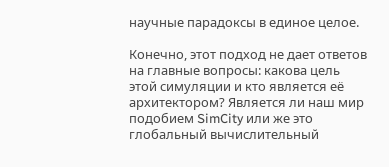научные парадоксы в единое целое.

Конечно, этот подход не дает ответов на главные вопросы: какова цель этой симуляции и кто является её архитектором? Является ли наш мир подобием SimCity или же это глобальный вычислительный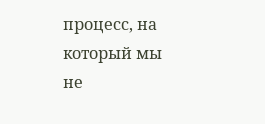процесс, на который мы не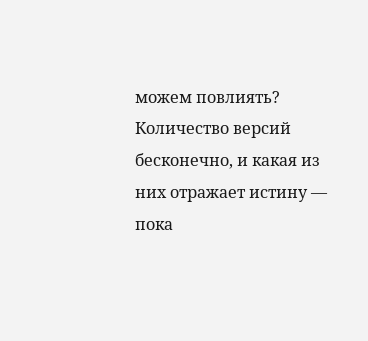можем повлиять? Количество версий бесконечно, и какая из них отражает истину — пока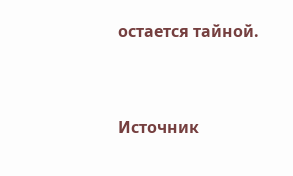остается тайной.



Источник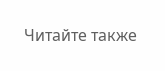Читайте также